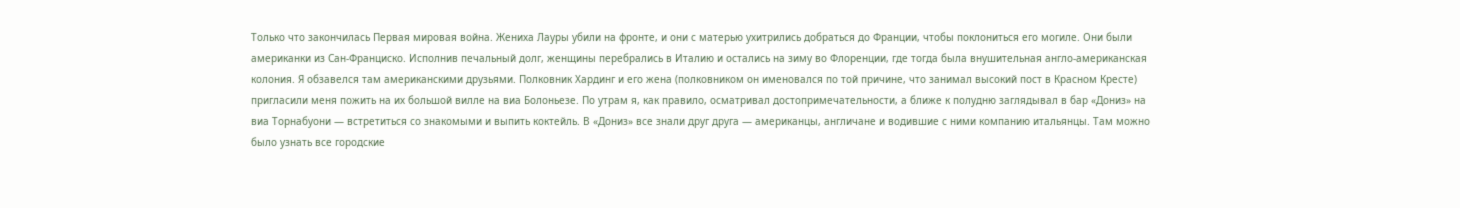Только что закончилась Первая мировая война. Жениха Лауры убили на фронте, и они с матерью ухитрились добраться до Франции, чтобы поклониться его могиле. Они были американки из Сан-Франциско. Исполнив печальный долг, женщины перебрались в Италию и остались на зиму во Флоренции, где тогда была внушительная англо-американская колония. Я обзавелся там американскими друзьями. Полковник Хардинг и его жена (полковником он именовался по той причине, что занимал высокий пост в Красном Кресте) пригласили меня пожить на их большой вилле на виа Болоньезе. По утрам я, как правило, осматривал достопримечательности, а ближе к полудню заглядывал в бар «Дониз» на виа Торнабуони — встретиться со знакомыми и выпить коктейль. В «Дониз» все знали друг друга — американцы, англичане и водившие с ними компанию итальянцы. Там можно было узнать все городские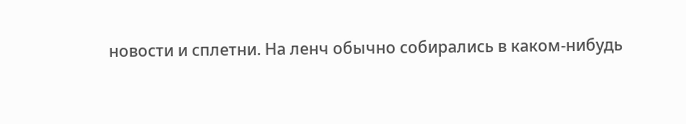новости и сплетни. На ленч обычно собирались в каком-нибудь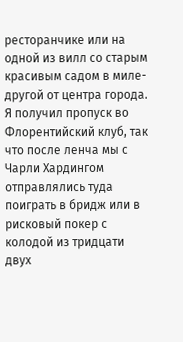ресторанчике или на одной из вилл со старым красивым садом в миле-другой от центра города. Я получил пропуск во Флорентийский клуб, так что после ленча мы с Чарли Хардингом отправлялись туда поиграть в бридж или в рисковый покер с колодой из тридцати двух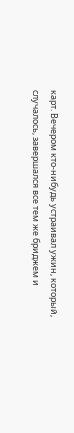карт. Вечером кто-нибудь устраивал ужин, который, случалось, завершался все тем же бриджем и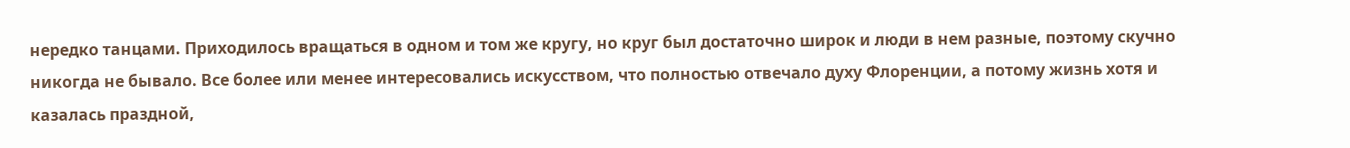нередко танцами. Приходилось вращаться в одном и том же кругу, но круг был достаточно широк и люди в нем разные, поэтому скучно никогда не бывало. Все более или менее интересовались искусством, что полностью отвечало духу Флоренции, а потому жизнь хотя и казалась праздной,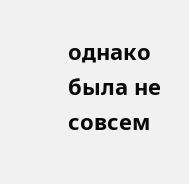однако была не совсем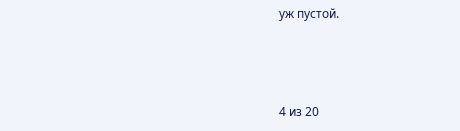уж пустой.



4 из 20